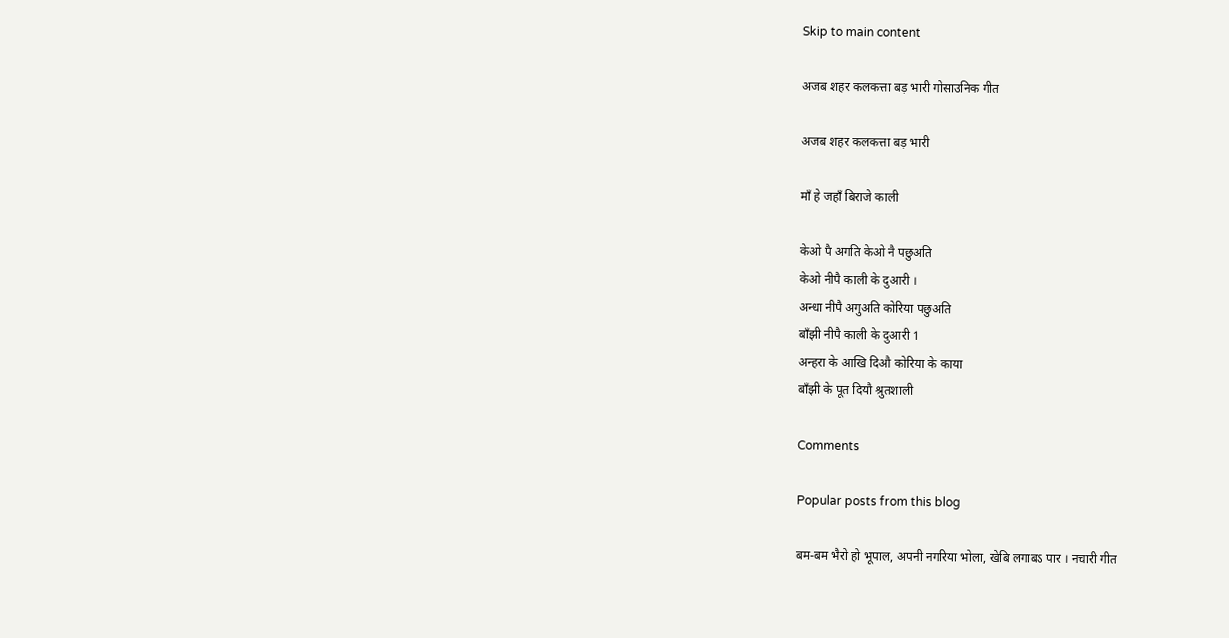Skip to main content

अजब शहर कलकत्ता बड़ भारी गोसाउनिक गीत

अजब शहर कलकत्ता बड़ भारी

माँ हे जहाँ बिराजे काली

केओ पै अगति केओ नै पछुअति
केओ नीपै काली के दुआरी ।
अन्धा नीपै अगुअति कोरिया पछुअति
बाँझी नीपै काली के दुआरी 1
अन्हरा के आखि दिऔ कोरिया के काया
बाँझी के पूत दियौ श्रुतशाली

Comments

Popular posts from this blog

बम-बम भैरो हो भूपाल, अपनी नगरिया भोला, खेबि लगाबऽ पार । नचारी गीत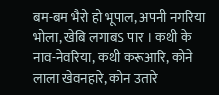बम-बम भैरो हो भूपाल, अपनी नगरिया भोला, खेबि लगाबऽ पार । कथी के नाव-नेवरिया, कथी करूआरि, कोने लाला खेवनहारे, कोन उतारे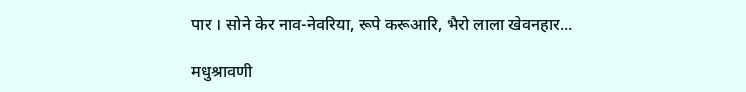पार । सोने केर नाव-नेवरिया, रूपे करूआरि, भैरो लाला खेवनहार...

मधुश्रावणी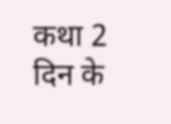कथा 2 दिन के